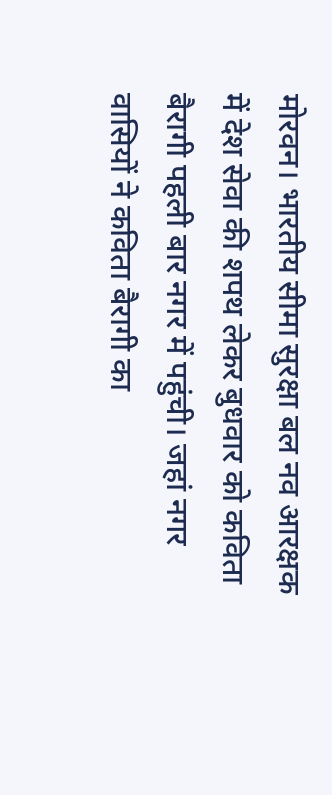मोरवन। भारतीय सीमा सुरक्षा बल नव आरक्षक में देश सेवा की शपथ लेकर बुधवार को कविता बैरागी पहली बार नगर में पहुंची। जहां नगर वासियों ने कविता बैरागी का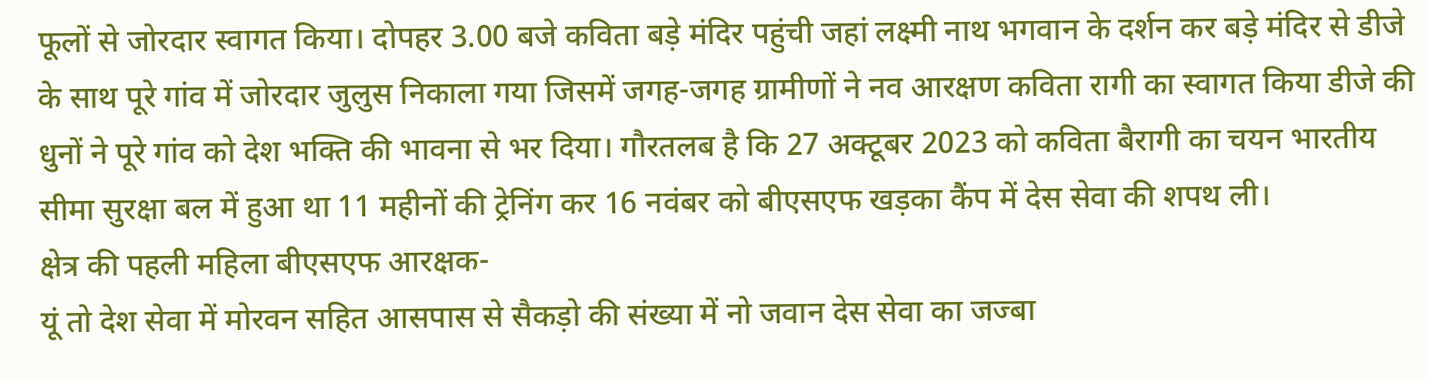फूलों से जोरदार स्वागत किया। दोपहर 3.00 बजे कविता बड़े मंदिर पहुंची जहां लक्ष्मी नाथ भगवान के दर्शन कर बड़े मंदिर से डीजे के साथ पूरे गांव में जोरदार जुलुस निकाला गया जिसमें जगह-जगह ग्रामीणों ने नव आरक्षण कविता रागी का स्वागत किया डीजे की धुनों ने पूरे गांव को देश भक्ति की भावना से भर दिया। गौरतलब है कि 27 अक्टूबर 2023 को कविता बैरागी का चयन भारतीय सीमा सुरक्षा बल में हुआ था 11 महीनों की ट्रेनिंग कर 16 नवंबर को बीएसएफ खड़का कैंप में देस सेवा की शपथ ली।
क्षेत्र की पहली महिला बीएसएफ आरक्षक-
यूं तो देश सेवा में मोरवन सहित आसपास से सैकड़ो की संख्या में नो जवान देस सेवा का जज्बा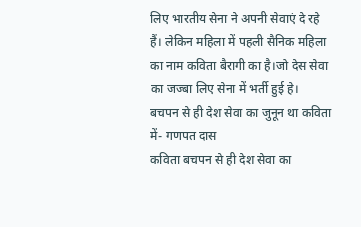लिए भारतीय सेना ने अपनी सेवाएं दे रहे हैं। लेकिन महिला में पहली सैनिक महिला का नाम कविता बैरागी का है।जो देस सेवा का जज्बा लिए सेना में भर्ती हुई हे।
बचपन से ही देश सेवा का जुनून था कविता में- गणपत दास
कविता बचपन से ही देश सेवा का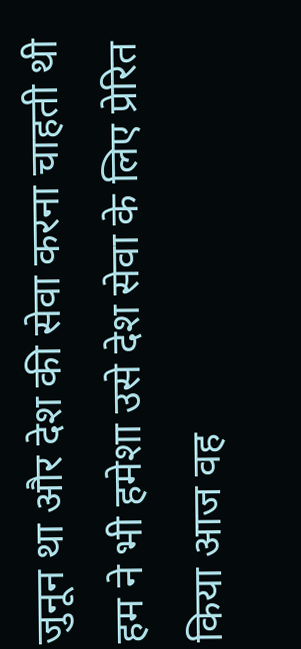जुनून था और देश की सेवा करना चाहती थी हम ने भी हमेशा उसे देश सेवा के लिए प्रेरित किया आज वह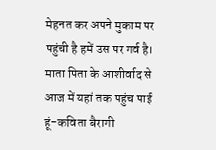मेहनत कर अपने मुकाम पर पहुंची है हमें उस पर गर्व है।
माता पिता के आशीर्वाद से आज में यहां तक पहुंच पाई हूं-कविता बैरागी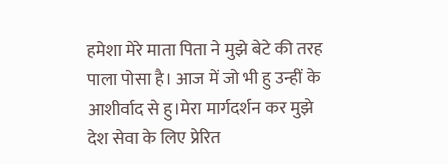हमेशा मेरे माता पिता ने मुझे बेटे की तरह पाला पोसा है। आज में जो भी हु उन्हीं के आशीर्वाद से हु।मेरा मार्गदर्शन कर मुझे देश सेवा के लिए प्रेरित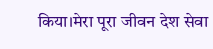किया।मेरा पूरा जीवन देश सेवा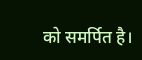को समर्पित है।